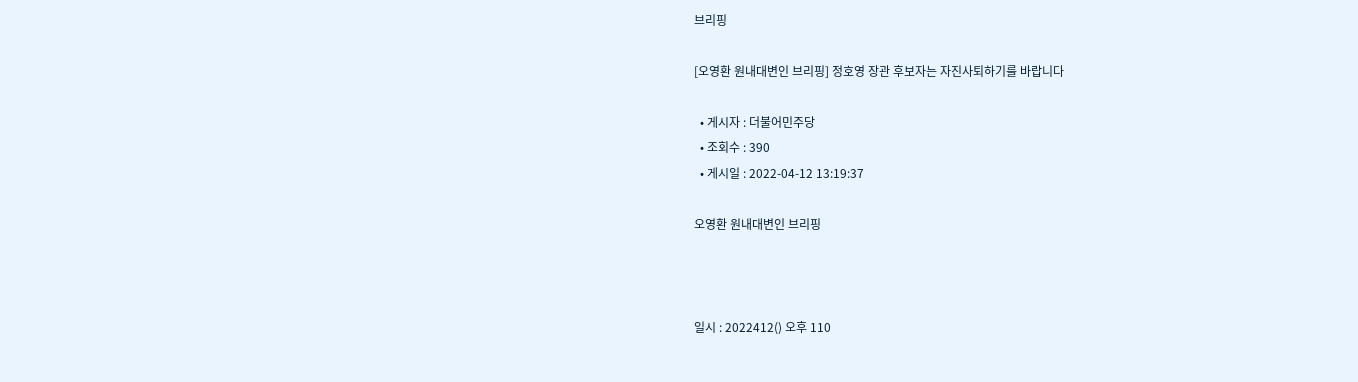브리핑

[오영환 원내대변인 브리핑] 정호영 장관 후보자는 자진사퇴하기를 바랍니다

  • 게시자 : 더불어민주당
  • 조회수 : 390
  • 게시일 : 2022-04-12 13:19:37

오영환 원내대변인 브리핑



일시 : 2022412() 오후 110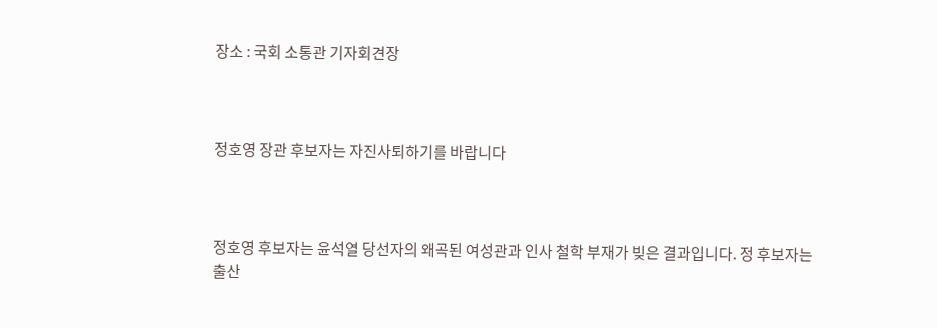장소 : 국회 소통관 기자회견장



정호영 장관 후보자는 자진사퇴하기를 바랍니다



정호영 후보자는 윤석열 당선자의 왜곡된 여성관과 인사 철학 부재가 빚은 결과입니다. 정 후보자는 출산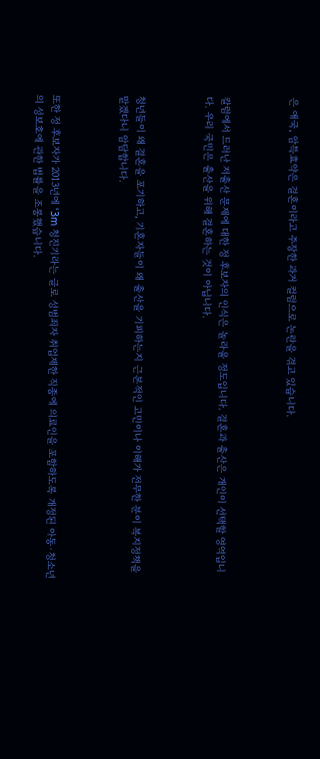은 애국, 암특효약은 결혼이라고 주장한 과거 컬럼으로 논란을 겪고 있습니다.



칼럼에서 드러난 저출산 문제에 대한 정 후보자의 인식은 놀라울 정도입니다. 결혼과 출산은 개인이 선택할 영역입니다. 우리 국민은 출산을 위해 결혼하는 것이 아닙니다.



청년들이 왜 결혼을 포기하고, 기혼자들이 왜 출산을 기피하는지 근본적인 고민이나 이해가 전무한 분이 복지정책을 맡겠다니 암담합니다.



또한 정 후보자가 2013년에 ‘3m 청진기라는 글로 성범죄자 취업제한 직종에 의료인을 포함하도록 개정된 아동·청소년의 성보호에 관한 법률을 조롱했습니다.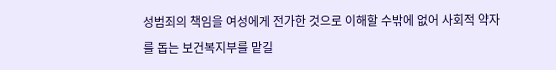성범죄의 책임을 여성에게 전가한 것으로 이해할 수밖에 없어 사회적 약자를 돕는 보건복지부를 맡길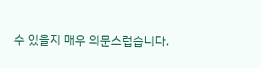수 있을지 매우 의문스럽습니다.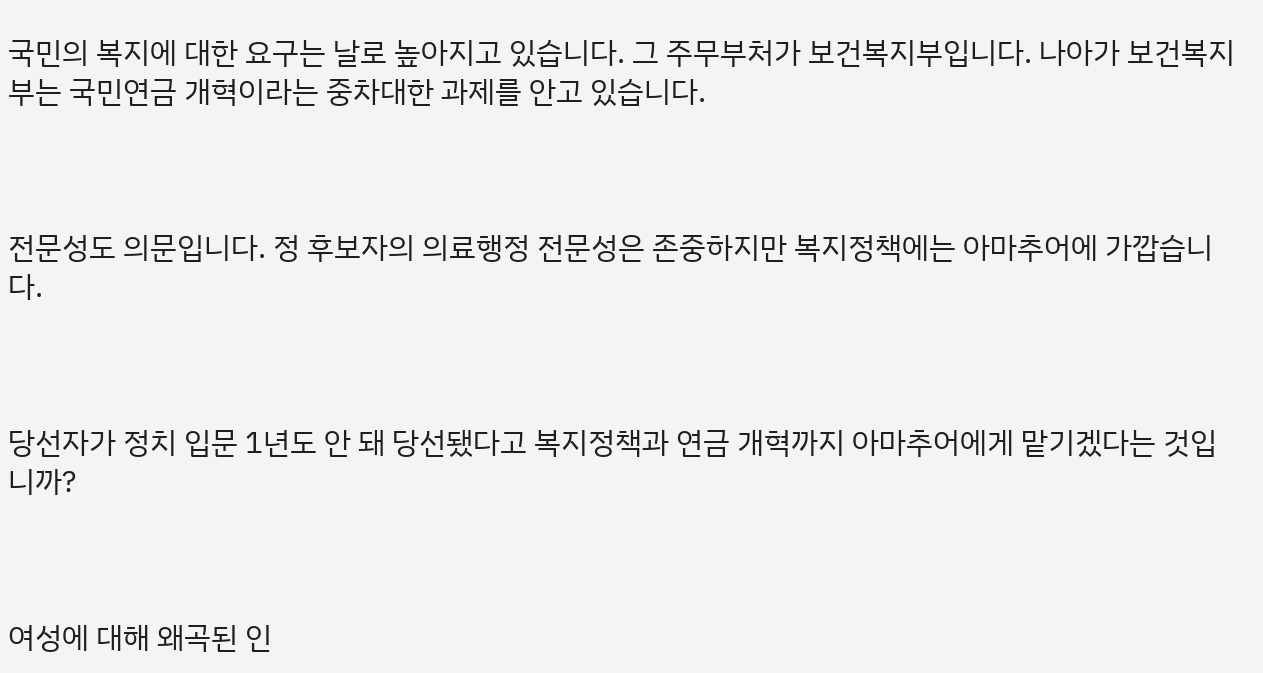국민의 복지에 대한 요구는 날로 높아지고 있습니다. 그 주무부처가 보건복지부입니다. 나아가 보건복지부는 국민연금 개혁이라는 중차대한 과제를 안고 있습니다.



전문성도 의문입니다. 정 후보자의 의료행정 전문성은 존중하지만 복지정책에는 아마추어에 가깝습니다.



당선자가 정치 입문 1년도 안 돼 당선됐다고 복지정책과 연금 개혁까지 아마추어에게 맡기겠다는 것입니까?



여성에 대해 왜곡된 인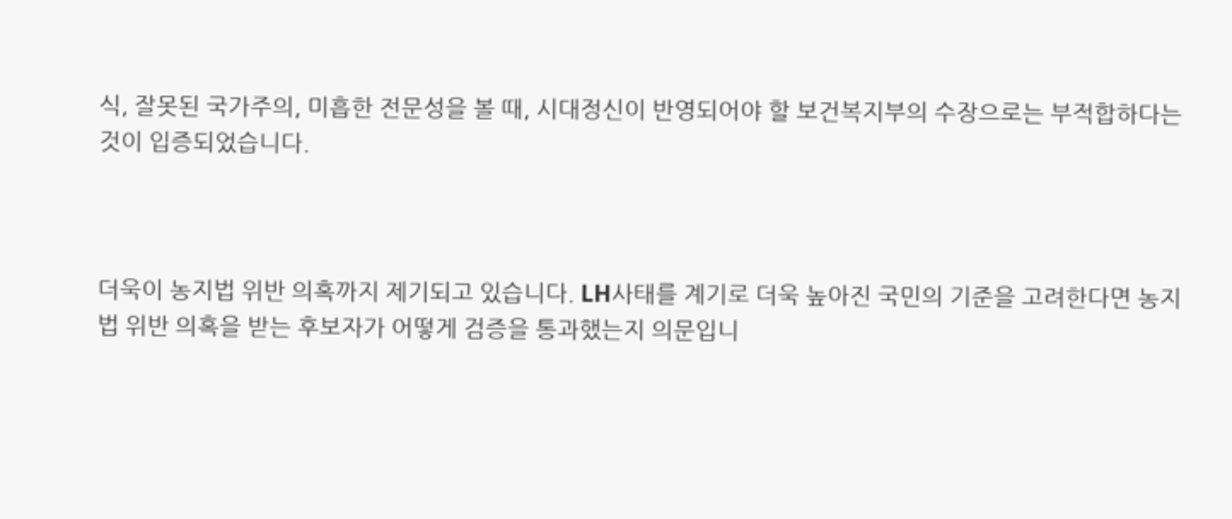식, 잘못된 국가주의, 미흡한 전문성을 볼 때, 시대정신이 반영되어야 할 보건복지부의 수장으로는 부적합하다는 것이 입증되었습니다.



더욱이 농지법 위반 의혹까지 제기되고 있습니다. LH사태를 계기로 더욱 높아진 국민의 기준을 고려한다면 농지법 위반 의혹을 받는 후보자가 어떻게 검증을 통과했는지 의문입니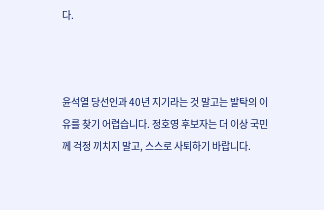다.



윤석열 당선인과 40년 지기라는 것 말고는 발탁의 이유를 찾기 어렵습니다. 정호영 후보자는 더 이상 국민께 걱정 끼치지 말고, 스스로 사퇴하기 바랍니다.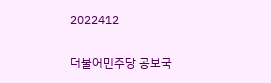2022412

더불어민주당 공보국